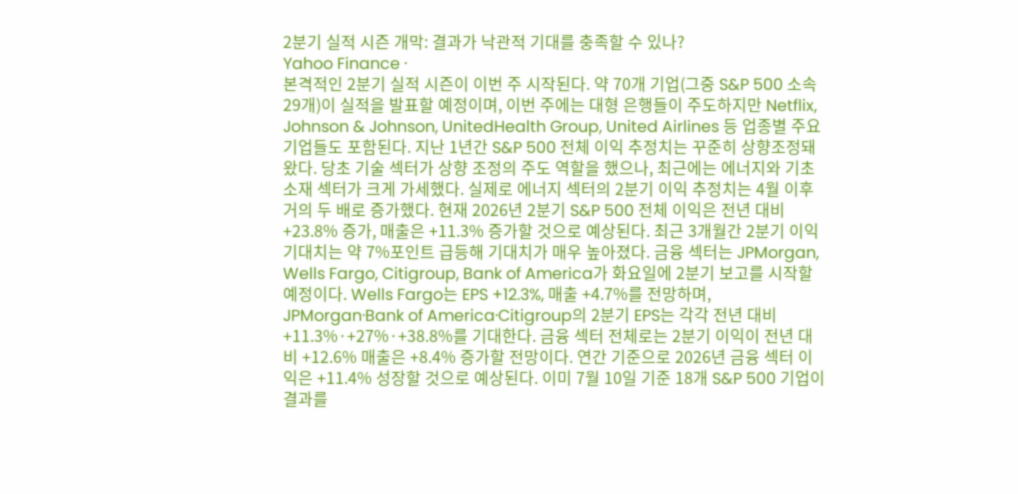2분기 실적 시즌 개막: 결과가 낙관적 기대를 충족할 수 있나?
Yahoo Finance ·
본격적인 2분기 실적 시즌이 이번 주 시작된다. 약 70개 기업(그중 S&P 500 소속 29개)이 실적을 발표할 예정이며, 이번 주에는 대형 은행들이 주도하지만 Netflix, Johnson & Johnson, UnitedHealth Group, United Airlines 등 업종별 주요 기업들도 포함된다. 지난 1년간 S&P 500 전체 이익 추정치는 꾸준히 상향조정돼 왔다. 당초 기술 섹터가 상향 조정의 주도 역할을 했으나, 최근에는 에너지와 기초소재 섹터가 크게 가세했다. 실제로 에너지 섹터의 2분기 이익 추정치는 4월 이후 거의 두 배로 증가했다. 현재 2026년 2분기 S&P 500 전체 이익은 전년 대비 +23.8% 증가, 매출은 +11.3% 증가할 것으로 예상된다. 최근 3개월간 2분기 이익 기대치는 약 7%포인트 급등해 기대치가 매우 높아졌다. 금융 섹터는 JPMorgan, Wells Fargo, Citigroup, Bank of America가 화요일에 2분기 보고를 시작할 예정이다. Wells Fargo는 EPS +12.3%, 매출 +4.7%를 전망하며, JPMorgan·Bank of America·Citigroup의 2분기 EPS는 각각 전년 대비 +11.3%·+27%·+38.8%를 기대한다. 금융 섹터 전체로는 2분기 이익이 전년 대비 +12.6% 매출은 +8.4% 증가할 전망이다. 연간 기준으로 2026년 금융 섹터 이익은 +11.4% 성장할 것으로 예상된다. 이미 7월 10일 기준 18개 S&P 500 기업이 결과를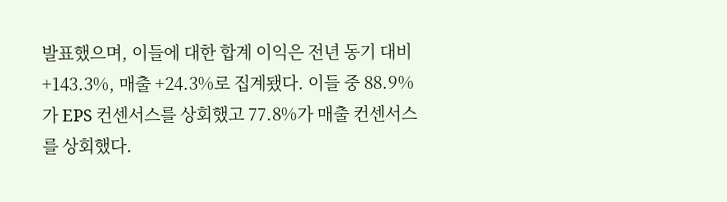발표했으며, 이들에 대한 합계 이익은 전년 동기 대비 +143.3%, 매출 +24.3%로 집계됐다. 이들 중 88.9%가 EPS 컨센서스를 상회했고 77.8%가 매출 컨센서스를 상회했다.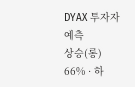DYAX 투자자 예측
상승(롱) 66% · 하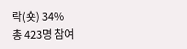락(숏) 34%
총 423명 참여